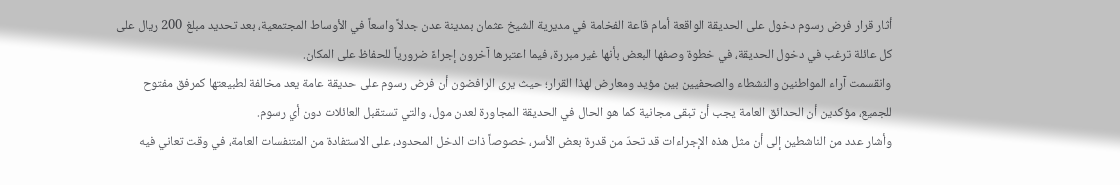أثار قرار فرض رسوم دخول على الحديقة الواقعة أمام قاعة الفخامة في مديرية الشيخ عثمان بمدينة عدن جدلاً واسعاً في الأوساط المجتمعية، بعد تحديد مبلغ 200 ريال على كل عائلة ترغب في دخول الحديقة، في خطوة وصفها البعض بأنها غير مبررة، فيما اعتبرها آخرون إجراءً ضرورياً للحفاظ على المكان.
وانقسمت آراء المواطنين والنشطاء والصحفيين بين مؤيد ومعارض لهذا القرار؛ حيث يرى الرافضون أن فرض رسوم على حديقة عامة يعد مخالفة لطبيعتها كمرفق مفتوح للجميع، مؤكدين أن الحدائق العامة يجب أن تبقى مجانية كما هو الحال في الحديقة المجاورة لعدن مول، والتي تستقبل العائلات دون أي رسوم.
وأشار عدد من الناشطين إلى أن مثل هذه الإجراءات قد تحدّ من قدرة بعض الأسر، خصوصاً ذات الدخل المحدود، على الاستفادة من المتنفسات العامة، في وقت تعاني فيه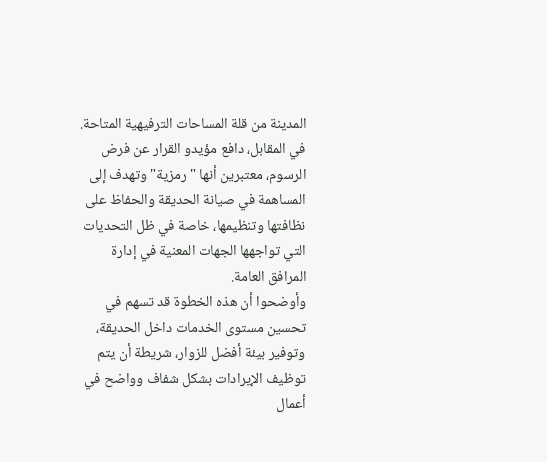المدينة من قلة المساحات الترفيهية المتاحة.
في المقابل، دافع مؤيدو القرار عن فرض الرسوم، معتبرين أنها "رمزية" وتهدف إلى المساهمة في صيانة الحديقة والحفاظ على نظافتها وتنظيمها، خاصة في ظل التحديات التي تواجهها الجهات المعنية في إدارة المرافق العامة.
وأوضحوا أن هذه الخطوة قد تسهم في تحسين مستوى الخدمات داخل الحديقة، وتوفير بيئة أفضل للزوار، شريطة أن يتم توظيف الإيرادات بشكل شفاف وواضح في أعمال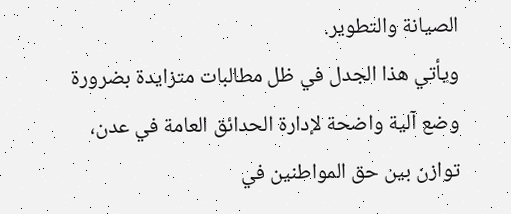الصيانة والتطوير.
ويأتي هذا الجدل في ظل مطالبات متزايدة بضرورة وضع آلية واضحة لإدارة الحدائق العامة في عدن، توازن بين حق المواطنين في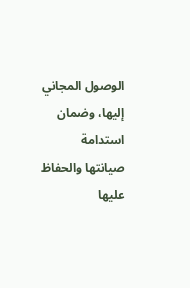الوصول المجاني إليها، وضمان استدامة صيانتها والحفاظ عليها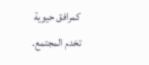كمرافق حيوية تخدم المجتمع.